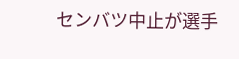センバツ中止が選手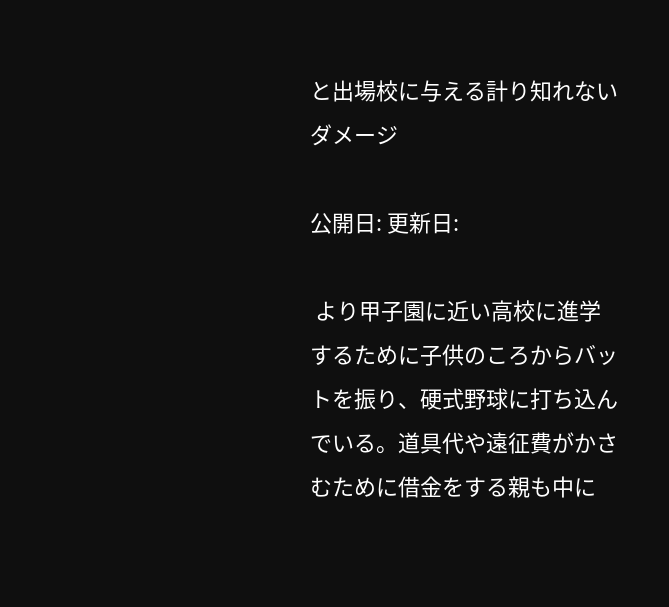と出場校に与える計り知れないダメージ

公開日: 更新日:

 より甲子園に近い高校に進学するために子供のころからバットを振り、硬式野球に打ち込んでいる。道具代や遠征費がかさむために借金をする親も中に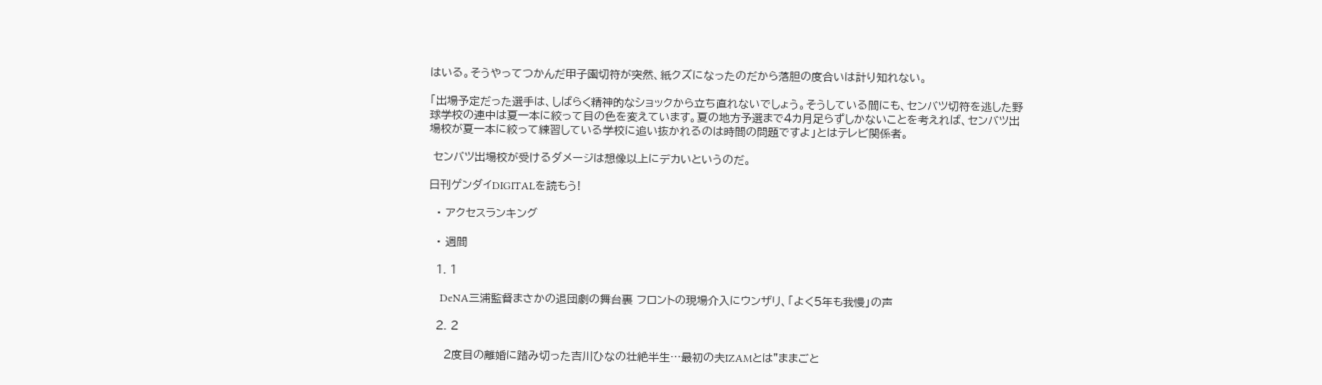はいる。そうやってつかんだ甲子園切符が突然、紙クズになったのだから落胆の度合いは計り知れない。

「出場予定だった選手は、しばらく精神的なショックから立ち直れないでしょう。そうしている間にも、センバツ切符を逃した野球学校の連中は夏一本に絞って目の色を変えています。夏の地方予選まで4カ月足らずしかないことを考えれば、センバツ出場校が夏一本に絞って練習している学校に追い抜かれるのは時間の問題ですよ」とはテレビ関係者。

 センバツ出場校が受けるダメージは想像以上にデカいというのだ。

日刊ゲンダイDIGITALを読もう!

  • アクセスランキング

  • 週間

  1. 1

    DeNA三浦監督まさかの退団劇の舞台裏 フロントの現場介入にウンザリ、「よく5年も我慢」の声

  2. 2

    2度目の離婚に踏み切った吉川ひなの壮絶半生…最初の夫IZAMとは"ままごと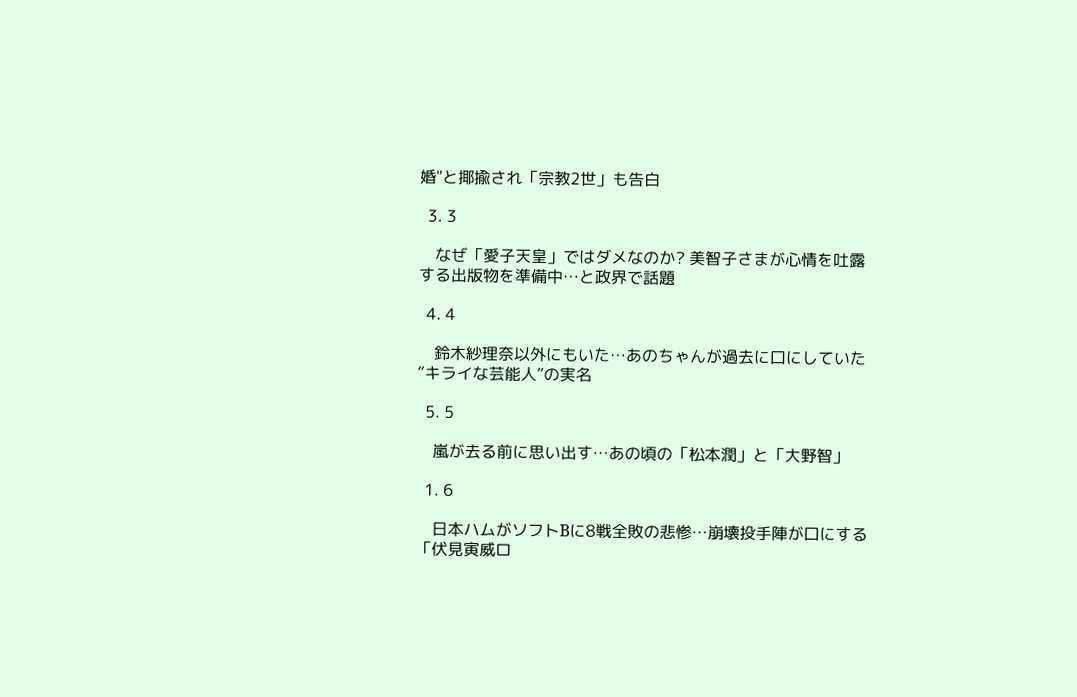婚"と揶揄され「宗教2世」も告白

  3. 3

    なぜ「愛子天皇」ではダメなのか? 美智子さまが心情を吐露する出版物を準備中…と政界で話題

  4. 4

    鈴木紗理奈以外にもいた…あのちゃんが過去に口にしていた“キライな芸能人”の実名

  5. 5

    嵐が去る前に思い出す…あの頃の「松本潤」と「大野智」

  1. 6

    日本ハムがソフトBに8戦全敗の悲惨…崩壊投手陣が口にする「伏見寅威ロ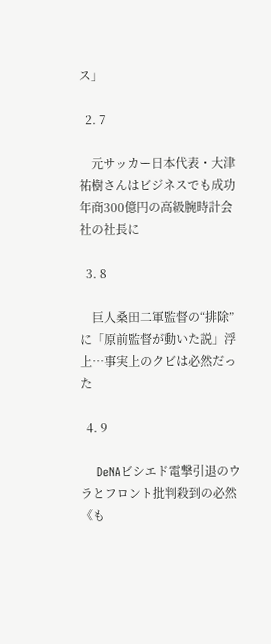ス」

  2. 7

    元サッカー日本代表・大津祐樹さんはビジネスでも成功 年商300億円の高級腕時計会社の社長に

  3. 8

    巨人桑田二軍監督の“排除”に「原前監督が動いた説」浮上…事実上のクビは必然だった

  4. 9

    DeNAビシエド電撃引退のウラとフロント批判殺到の必然《も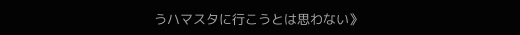うハマスタに行こうとは思わない》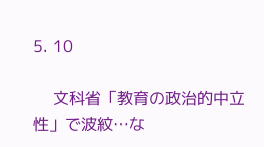5. 10

    文科省「教育の政治的中立性」で波紋…な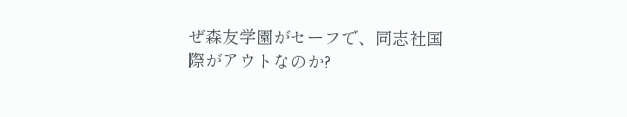ぜ森友学園がセーフで、同志社国際がアウトなのか?